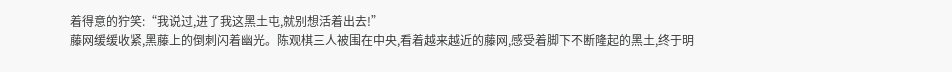着得意的狞笑:“我说过,进了我这黑土屯,就别想活着出去!”
藤网缓缓收紧,黑藤上的倒刺闪着幽光。陈观棋三人被围在中央,看着越来越近的藤网,感受着脚下不断隆起的黑土,终于明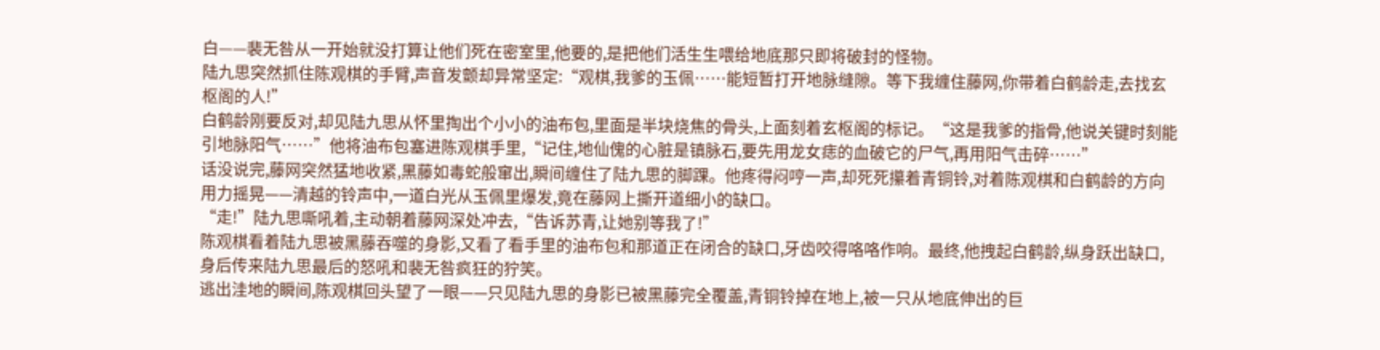白——裴无咎从一开始就没打算让他们死在密室里,他要的,是把他们活生生喂给地底那只即将破封的怪物。
陆九思突然抓住陈观棋的手臂,声音发颤却异常坚定:“观棋,我爹的玉佩……能短暂打开地脉缝隙。等下我缠住藤网,你带着白鹤龄走,去找玄枢阁的人!”
白鹤龄刚要反对,却见陆九思从怀里掏出个小小的油布包,里面是半块烧焦的骨头,上面刻着玄枢阁的标记。“这是我爹的指骨,他说关键时刻能引地脉阳气……”他将油布包塞进陈观棋手里,“记住,地仙傀的心脏是镇脉石,要先用龙女痣的血破它的尸气,再用阳气击碎……”
话没说完,藤网突然猛地收紧,黑藤如毒蛇般窜出,瞬间缠住了陆九思的脚踝。他疼得闷哼一声,却死死攥着青铜铃,对着陈观棋和白鹤龄的方向用力摇晃——清越的铃声中,一道白光从玉佩里爆发,竟在藤网上撕开道细小的缺口。
“走!”陆九思嘶吼着,主动朝着藤网深处冲去,“告诉苏青,让她别等我了!”
陈观棋看着陆九思被黑藤吞噬的身影,又看了看手里的油布包和那道正在闭合的缺口,牙齿咬得咯咯作响。最终,他拽起白鹤龄,纵身跃出缺口,身后传来陆九思最后的怒吼和裴无咎疯狂的狞笑。
逃出洼地的瞬间,陈观棋回头望了一眼——只见陆九思的身影已被黑藤完全覆盖,青铜铃掉在地上,被一只从地底伸出的巨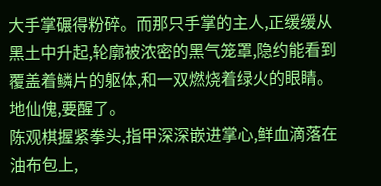大手掌碾得粉碎。而那只手掌的主人,正缓缓从黑土中升起,轮廓被浓密的黑气笼罩,隐约能看到覆盖着鳞片的躯体,和一双燃烧着绿火的眼睛。
地仙傀,要醒了。
陈观棋握紧拳头,指甲深深嵌进掌心,鲜血滴落在油布包上,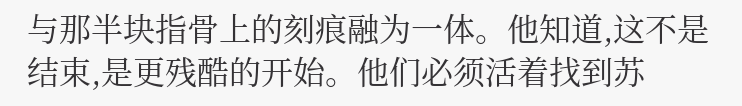与那半块指骨上的刻痕融为一体。他知道,这不是结束,是更残酷的开始。他们必须活着找到苏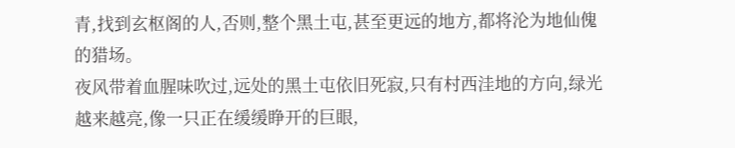青,找到玄枢阁的人,否则,整个黑土屯,甚至更远的地方,都将沦为地仙傀的猎场。
夜风带着血腥味吹过,远处的黑土屯依旧死寂,只有村西洼地的方向,绿光越来越亮,像一只正在缓缓睁开的巨眼,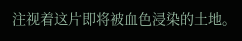注视着这片即将被血色浸染的土地。